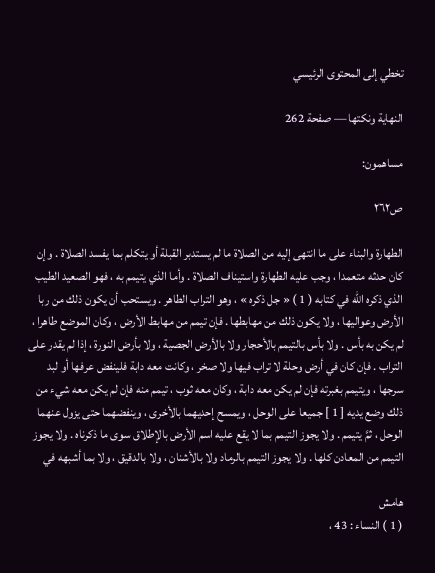تخطي إلى المحتوى الرئيسي

النهاية ونكتها — صفحة 262

مساهمون:

ص٢٦٢

الطهارة والبناء على ما انتهى إليه من الصلاة ما لم يستدبر القبلة أو يتكلم بما يفسد الصلاة . وإن كان حدثه متعمدا ، وجب عليه الطهارة واستيناف الصلاة . وأما الذي يتيمم به ، فهو الصعيد الطيب الذي ذكره الله في كتابه ( 1 ) « جل ذكره » ، وهو التراب الطاهر . ويستحب أن يكون ذلك من ربا الأرض وعواليها ، ولا يكون ذلك من مهابطها . فإن تيمم من مهابط الأرض ، وكان الموضع طاهرا ، لم يكن به بأس . ولا بأس بالتيمم بالأحجار ولا بالأرض الجصية ، ولا بأرض النورة ، إذا لم يقدر على التراب . فإن كان في أرض وحلة لا تراب فيها ولا صخر ، وكانت معه دابة فلينفض عرفها أو لبد سرجها ، ويتيمم بغبرته فإن لم يكن معه دابة ، وكان معه ثوب ، تيمم منه فإن لم يكن معه شيء من ذلك وضع يديه [ 1 ] جميعا على الوحل ، ويمسح إحديهما بالأخرى ، وينفضهما حتى يزول عنهما الوحل ، ثمَّ يتيمم . ولا يجوز التيمم بما لا يقع عليه اسم الأرض بالإطلاق سوى ما ذكرناه . ولا يجوز التيمم من المعادن كلها . ولا يجوز التيمم بالرماد ولا بالأشنان ، ولا بالدقيق ، ولا بما أشبهه في

هامش
( 1 ) النساء : 43 ،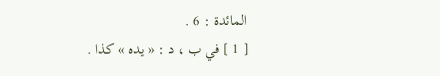المائدة : 6 .
[ 1 ] في ب ، د : « يده » كذا .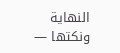النهاية ونكتها —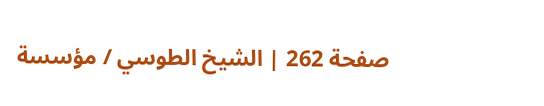صفحة 262 | الشيخ الطوسي / مؤسسة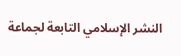النشر الإسلامي التابعة لجماعة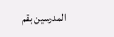المدرسين بقم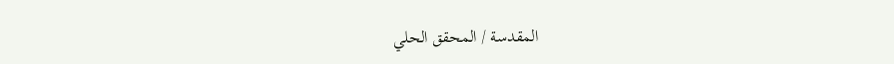المقدسة / المحقق الحلي